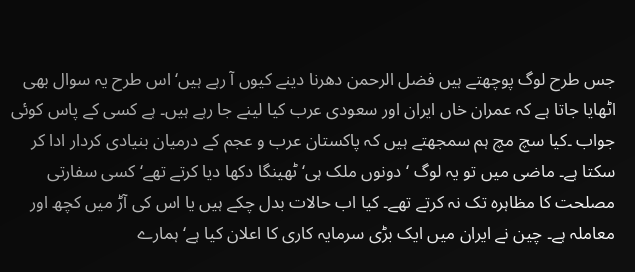جس طرح لوگ پوچھتے ہیں فضل الرحمن دھرنا دینے کیوں آ رہے ہیں‘ اس طرح یہ سوال بھی اٹھایا جاتا ہے کہ عمران خاں ایران اور سعودی عرب کیا لینے جا رہے ہیں۔ ہے کسی کے پاس کوئی جواب ۔کیا سچ مچ ہم سمجھتے ہیں کہ پاکستان عرب و عجم کے درمیان بنیادی کردار ادا کر سکتا ہے۔ ماضی میں تو یہ لوگ ‘دونوں ملک ہی‘ ٹھینگا دکھا دیا کرتے تھے‘ کسی سفارتی مصلحت کا مظاہرہ تک نہ کرتے تھے۔ کیا اب حالات بدل چکے ہیں یا اس کی آڑ میں کچھ اور معاملہ ہے۔ چین نے ایران میں ایک بڑی سرمایہ کاری کا اعلان کیا ہے‘ ہمارے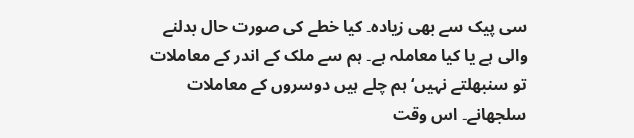سی پیک سے بھی زیادہ۔ کیا خطے کی صورت حال بدلنے والی ہے یا کیا معاملہ ہے۔ ہم سے ملک کے اندر کے معاملات تو سنبھلتے نہیں‘ ہم چلے ہیں دوسروں کے معاملات سلجھانے۔ اس وقت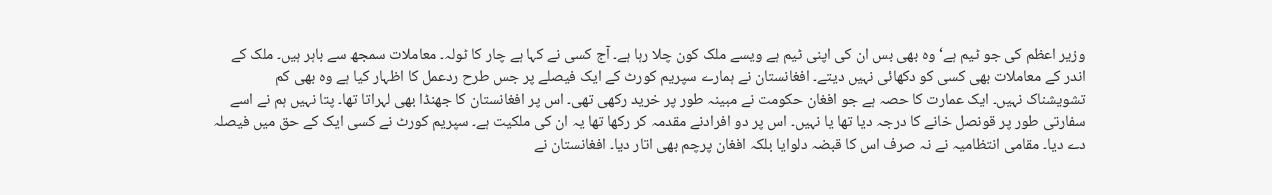وزیر اعظم کی جو ٹیم ہے‘ وہ بھی بس ان کی اپنی ٹیم ہے ویسے ملک کون چلا رہا ہے۔ آج کسی نے کہا ہے چار کا ٹولہ۔ معاملات سمجھ سے باہر ہیں۔ ملک کے اندر کے معاملات بھی کسی کو دکھائی نہیں دیتے۔ افغانستان نے ہمارے سپریم کورٹ کے ایک فیصلے پر جس طرح ردعمل کا اظہار کیا ہے وہ بھی کم تشویشناک نہیں۔ ایک عمارت کا حصہ ہے جو افغان حکومت نے مبینہ طور پر خرید رکھی تھی۔ اس پر افغانستان کا جھنڈا بھی لہراتا تھا۔ پتا نہیں ہم نے اسے سفارتی طور پر قونصل خانے کا درجہ دیا تھا یا نہیں۔ اس پر دو افرادنے مقدمہ کر رکھا تھا یہ ان کی ملکیت ہے۔ سپریم کورٹ نے کسی ایک کے حق میں فیصلہ دے دیا۔ مقامی انتظامیہ نے نہ صرف اس کا قبضہ دلوایا بلکہ افغان پرچم بھی اتار دیا۔ افغانستان نے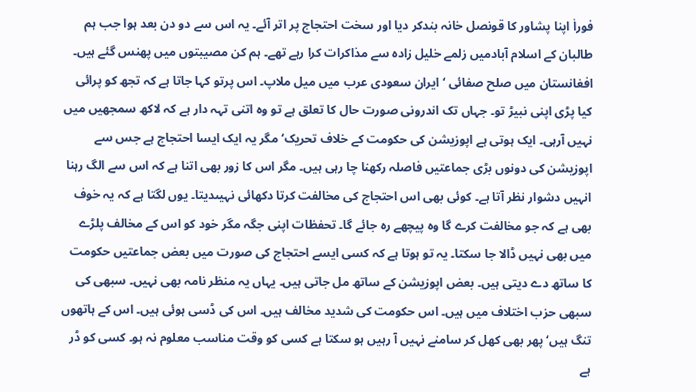فوراٰ اپنا پشاور کا قونصل خانہ بندکر دیا اور سخت احتجاج پر اتر آئے۔ یہ اس سے دو دن بعد ہوا جب ہم طالبان کے اسلام آبادمیں زلمے خلیل زادہ سے مذاکرات کرا رہے تھے۔ ہم کن مصیبتوں میں پھنس گئے ہیں۔ افغانستان میں صلح صفائی ‘ ایران سعودی عرب میں میل ملاپ۔ اس پرتو کہا جاتا ہے کہ تجھ کو پرائی کیا پڑی اپنی نبیڑ تو۔ جہاں تک اندرونی صورت حال کا تعلق ہے تو وہ اتنی تہہ دار ہے کہ لاکھ سمجھیں میں نہیں آرہی۔ ایک ہوتی ہے اپوزیشن کی حکومت کے خلاف تحریک‘ مگر یہ ایک ایسا احتجاج ہے جس سے اپوزیشن کی دونوں بڑی جماعتیں فاصلہ رکھنا چا رہی ہیں۔ مگر اس کا زور بھی اتنا ہے کہ اس سے الگ رہنا انہیں دشوار نظر آتا ہے۔ کوئی بھی اس احتجاج کی مخالفت کرتا دکھائی نہیںدیتا۔ یوں لگتا ہے کہ یہ خوف بھی ہے کہ جو مخالفت کرے گا وہ پیچھے رہ جائے گا۔ تحفظات اپنی جگہ مگر خود کو اس کے مخالف پلڑے میں بھی نہیں ڈالا جا سکتا۔ یہ تو ہوتا ہے کہ کسی ایسے احتجاج کی صورت میں بعض جماعتیں حکومت کا ساتھ دے دیتی ہیں۔ بعض اپوزیشن کے ساتھ مل جاتی ہیں۔ یہاں یہ منظر نامہ بھی نہیں۔ سبھی کی سبھی حزب اختلاف میں ہیں۔ اس حکومت کی شدید مخالف ہیں۔ اس کی ڈسی ہوئی ہیں۔ اس کے ہاتھوں تنگ ہیں‘ پھر بھی کھل کر سامنے نہیں آ رہیں ہو سکتا ہے کسی کو وقت مناسب معلوم نہ ہو۔ کسی کو ڈر ہے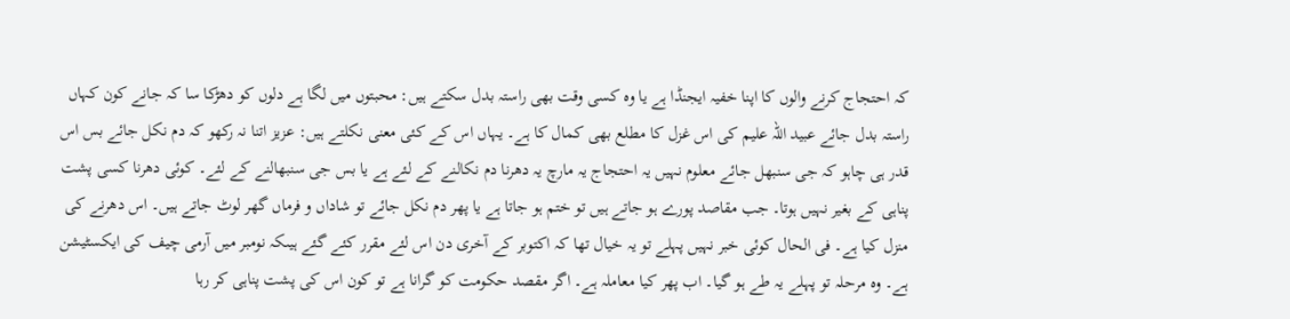کہ احتجاج کرنے والوں کا اپنا خفیہ ایجنڈا ہے یا وہ کسی وقت بھی راستہ بدل سکتے ہیں: محبتوں میں لگا ہے دلوں کو دھڑکا سا کہ جانے کون کہاں راستہ بدل جائے عبید اللہ علیم کی اس غزل کا مطلع بھی کمال کا ہے۔ یہاں اس کے کئی معنی نکلتے ہیں: عزیز اتنا نہ رکھو کہ دم نکل جائے بس اس قدر ہی چاہو کہ جی سنبھل جائے معلوم نہیں یہ احتجاج یہ مارچ یہ دھرنا دم نکالنے کے لئے ہے یا بس جی سنبھالنے کے لئے۔ کوئی دھرنا کسی پشت پناہی کے بغیر نہیں ہوتا۔ جب مقاصد پورے ہو جاتے ہیں تو ختم ہو جاتا ہے یا پھر دم نکل جائے تو شاداں و فرماں گھر لوٹ جاتے ہیں۔ اس دھرنے کی منزل کیا ہے۔ فی الحال کوئی خبر نہیں پہلے تو یہ خیال تھا کہ اکتوبر کے آخری دن اس لئے مقرر کئے گئے ہیںکہ نومبر میں آرمی چیف کی ایکسٹیشن ہے۔ وہ مرحلہ تو پہلے یہ طے ہو گیا۔ اب پھر کیا معاملہ ہے۔ اگر مقصد حکومت کو گرانا ہے تو کون اس کی پشت پناہی کر رہا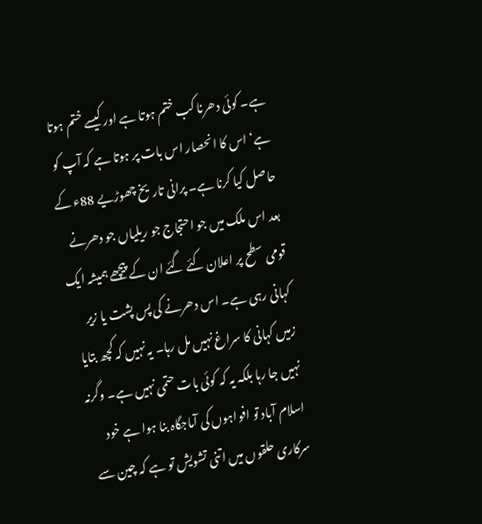ہے۔ کوئی دھرنا کب ختم ہوتا ہے اور کیسے ختم ہوتا ہے‘ اس کا انحصار اس بات پر ہوتا ہے کہ آپ کو حاصل کیا کرنا ہے۔ پرانی تاریخ چھوڑیے 88ء کے بعد اس ملک میں جو احتجاج جو ریلیاں جو دھرنے قومی سطح پر اعلان کئے گئے ان کے پیچھے ہمیشہ ایک کہانی رہی ہے۔ اس دھرنے کی پس پشت یا زیر زمیں کہانی کا سراغ نہیں مل رہا۔ یہ نہیں کہ کچھ بتایا نہیں جا رہا بلکہ یہ کہ کوئی بات حتمی نہیں ہے۔ وگرنہ اسلام آباد تو افواہوں کی آماجگاہ بنا ہوا ہے خود سرکاری حلقوں میں اتنی تشویش تو ہے کہ چین سے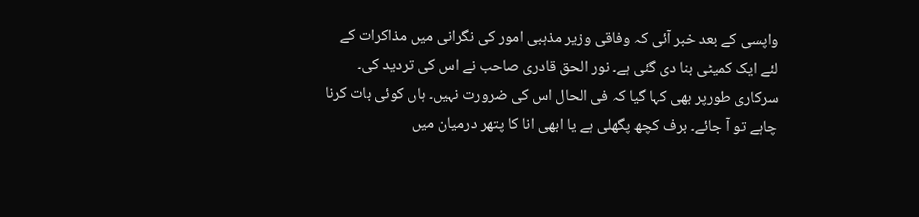واپسی کے بعد خبر آئی کہ وفاقی وزیر مذہبی امور کی نگرانی میں مذاکرات کے لئے ایک کمیٹی بنا دی گئی ہے۔ نور الحق قادری صاحب نے اس کی تردید کی۔ سرکاری طورپر بھی کہا گیا کہ فی الحال اس کی ضرورت نہیں۔ ہاں کوئی بات کرنا چاہے تو آ جائے۔ برف کچھ پگھلی ہے یا ابھی انا کا پتھر درمیان میں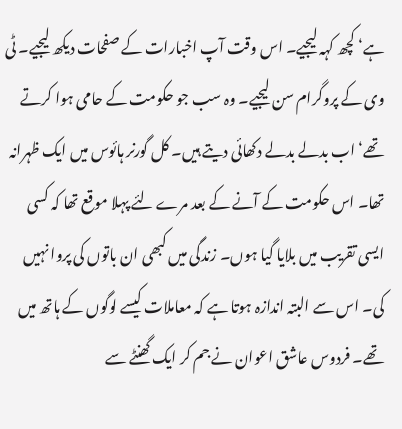ہے‘ کچھ کہہ لیجیے۔ اس وقت آپ اخبارات کے صفحات دیکھ لیجیے۔ ٹی وی کے پروگرام سن لیجیے۔ وہ سب جو حکومت کے حامی ہوا کرتے تھے‘ اب بدلے بدلے دکھائی دیتے ہیں۔ کل گورنر ہائوس میں ایک ظہرانہ تھا۔ اس حکومت کے آنے کے بعد مرے لئے پہلا موقع تھا کہ کسی ایسی تقریب میں بلایا گیا ہوں۔ زندگی میں کبھی ان باتوں کی پروا نہیں کی۔ اس سے البتہ اندازہ ہوتا ہے کہ معاملات کیسے لوگوں کے ہاتھ میں تھے۔ فردوس عاشق اعوان نے جم کر ایک گھنٹے سے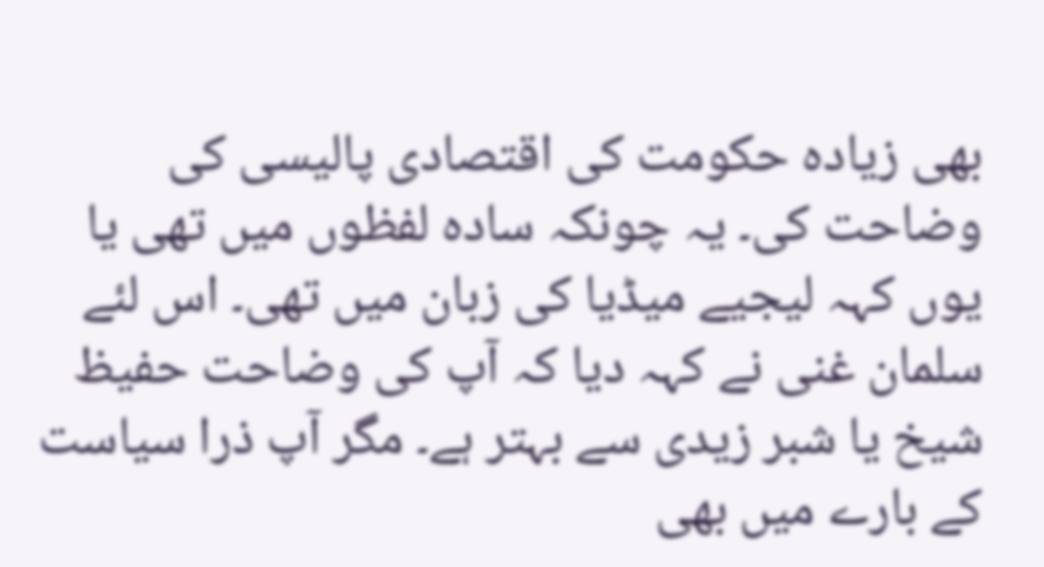بھی زیادہ حکومت کی اقتصادی پالیسی کی وضاحت کی۔ یہ چونکہ سادہ لفظوں میں تھی یا یوں کہہ لیجیے میڈیا کی زبان میں تھی۔ اس لئے سلمان غنی نے کہہ دیا کہ آپ کی وضاحت حفیظ شیخ یا شبر زیدی سے بہتر ہے۔ مگر آپ ذرا سیاست کے بارے میں بھی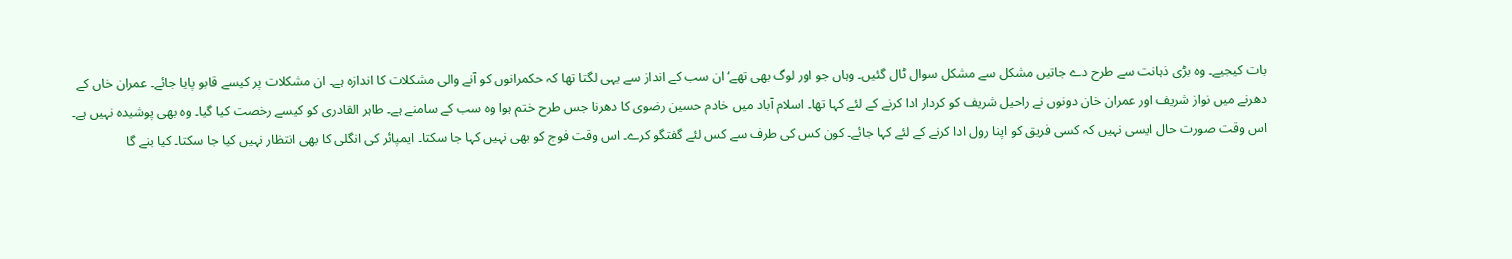بات کیجیے۔ وہ بڑی ذہانت سے طرح دے جاتیں مشکل سے مشکل سوال ٹال گئیں۔ وہاں جو اور لوگ بھی تھے‘ ان سب کے انداز سے یہی لگتا تھا کہ حکمرانوں کو آنے والی مشکلات کا اندازہ ہے۔ ان مشکلات پر کیسے قابو پایا جائے۔ عمران خاں کے دھرنے میں نواز شریف اور عمران خان دونوں نے راحیل شریف کو کردار ادا کرنے کے لئے کہا تھا۔ اسلام آباد میں خادم حسین رضوی کا دھرنا جس طرح ختم ہوا وہ سب کے سامنے ہے۔ طاہر القادری کو کیسے رخصت کیا گیا۔ وہ بھی پوشیدہ نہیں ہے۔ اس وقت صورت حال ایسی نہیں کہ کسی فریق کو اپنا رول ادا کرنے کے لئے کہا جائے۔ کون کس کی طرف سے کس لئے گفتگو کرے۔ اس وقت فوج کو بھی نہیں کہا جا سکتا۔ ایمپائر کی انگلی کا بھی انتظار نہیں کیا جا سکتا۔ کیا بنے گا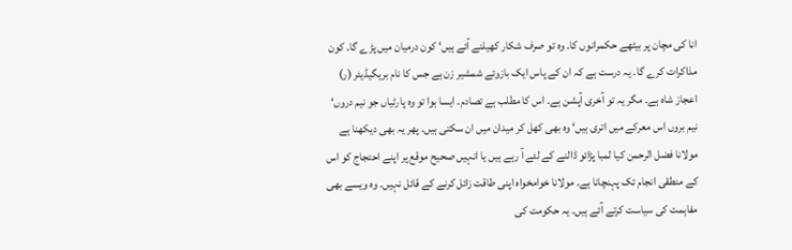انا کی مچان پر بیٹھے حکمرانوں کا۔ وہ تو صرف شکار کھیلنے آئے ہیں‘ کون درمیان میں پڑے گا۔ کون مذاکرات کرے گا۔ یہ درست ہے کہ ان کے پاس ایک بازوئے شمشیر زن ہے جس کا نام بریگیڈیئر (ر) اعجاز شاہ ہے۔ مگر یہ تو آخری آپشن ہے۔ اس کا مطلب ہے تصادم۔ ایسا ہوا تو وہ پارٹیاں جو نیم دروں‘ نیم بروں اس معرکے میں اتری ہیں‘ وہ بھی کھل کر میدان میں ان سکتی ہیں۔ پھر یہ بھی دیکھنا ہے مولانا فضل الرحمن کیا لمبا پڑائو ڈالنے کے لئے آ رہے ہیں یا انہیں صحیح موقع پر اپنے احتجاج کو اس کے منطقی انجام تک پہنچانا ہے۔ مولانا خوامخواہ اپنی طاقت زائل کرنے کے قائل نہیں۔ وہ ویسے بھی مفاہمت کی سیاست کرتے آئے ہیں۔ یہ حکومت کی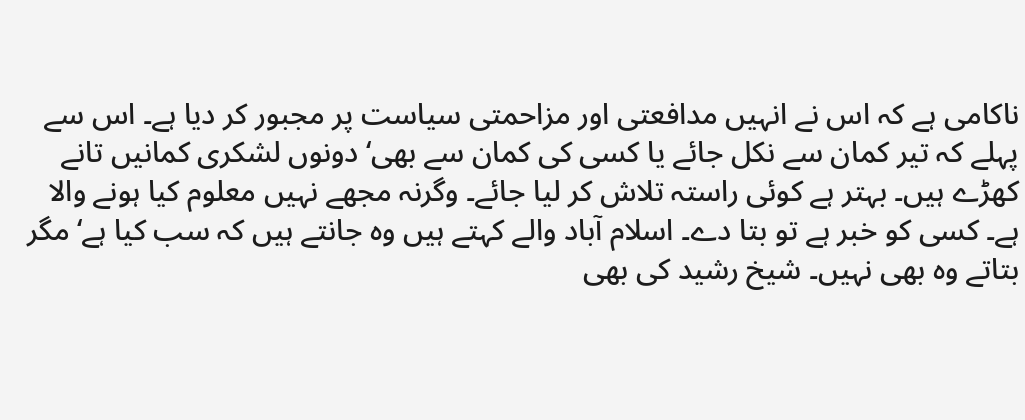ناکامی ہے کہ اس نے انہیں مدافعتی اور مزاحمتی سیاست پر مجبور کر دیا ہے۔ اس سے پہلے کہ تیر کمان سے نکل جائے یا کسی کی کمان سے بھی‘ دونوں لشکری کمانیں تانے کھڑے ہیں۔ بہتر ہے کوئی راستہ تلاش کر لیا جائے۔ وگرنہ مجھے نہیں معلوم کیا ہونے والا ہے۔ کسی کو خبر ہے تو بتا دے۔ اسلام آباد والے کہتے ہیں وہ جانتے ہیں کہ سب کیا ہے‘ مگر بتاتے وہ بھی نہیں۔ شیخ رشید کی بھی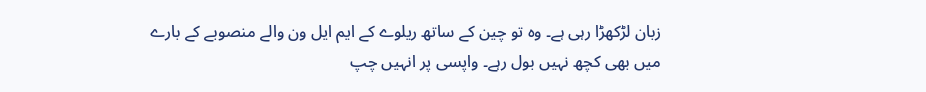زبان لڑکھڑا رہی ہے۔ وہ تو چین کے ساتھ ریلوے کے ایم ایل ون والے منصوبے کے بارے میں بھی کچھ نہیں بول رہے۔ واپسی پر انہیں چپ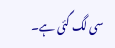سی لگ گئی ہے۔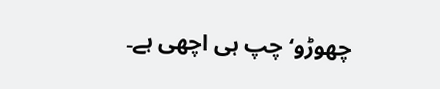چھوڑو‘ چپ ہی اچھی ہے۔